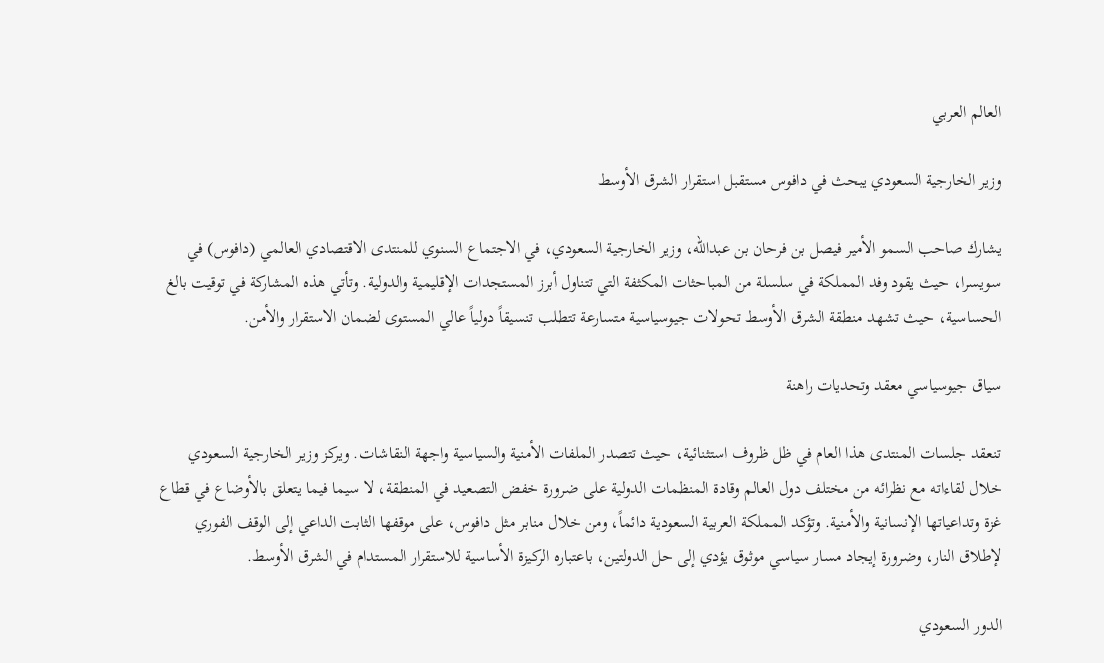العالم العربي

وزير الخارجية السعودي يبحث في دافوس مستقبل استقرار الشرق الأوسط

يشارك صاحب السمو الأمير فيصل بن فرحان بن عبدالله، وزير الخارجية السعودي، في الاجتماع السنوي للمنتدى الاقتصادي العالمي (دافوس) في سويسرا، حيث يقود وفد المملكة في سلسلة من المباحثات المكثفة التي تتناول أبرز المستجدات الإقليمية والدولية. وتأتي هذه المشاركة في توقيت بالغ الحساسية، حيث تشهد منطقة الشرق الأوسط تحولات جيوسياسية متسارعة تتطلب تنسيقاً دولياً عالي المستوى لضمان الاستقرار والأمن.

سياق جيوسياسي معقد وتحديات راهنة

تنعقد جلسات المنتدى هذا العام في ظل ظروف استثنائية، حيث تتصدر الملفات الأمنية والسياسية واجهة النقاشات. ويركز وزير الخارجية السعودي خلال لقاءاته مع نظرائه من مختلف دول العالم وقادة المنظمات الدولية على ضرورة خفض التصعيد في المنطقة، لا سيما فيما يتعلق بالأوضاع في قطاع غزة وتداعياتها الإنسانية والأمنية. وتؤكد المملكة العربية السعودية دائماً، ومن خلال منابر مثل دافوس، على موقفها الثابت الداعي إلى الوقف الفوري لإطلاق النار، وضرورة إيجاد مسار سياسي موثوق يؤدي إلى حل الدولتين، باعتباره الركيزة الأساسية للاستقرار المستدام في الشرق الأوسط.

الدور السعودي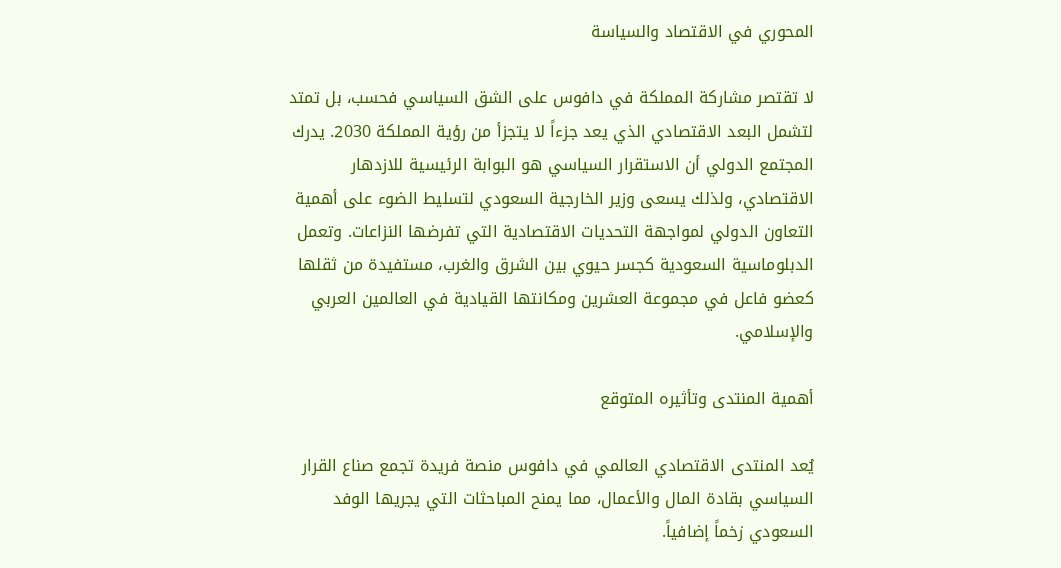المحوري في الاقتصاد والسياسة

لا تقتصر مشاركة المملكة في دافوس على الشق السياسي فحسب، بل تمتد لتشمل البعد الاقتصادي الذي يعد جزءاً لا يتجزأ من رؤية المملكة 2030. يدرك المجتمع الدولي أن الاستقرار السياسي هو البوابة الرئيسية للازدهار الاقتصادي، ولذلك يسعى وزير الخارجية السعودي لتسليط الضوء على أهمية التعاون الدولي لمواجهة التحديات الاقتصادية التي تفرضها النزاعات. وتعمل الدبلوماسية السعودية كجسر حيوي بين الشرق والغرب، مستفيدة من ثقلها كعضو فاعل في مجموعة العشرين ومكانتها القيادية في العالمين العربي والإسلامي.

أهمية المنتدى وتأثيره المتوقع

يُعد المنتدى الاقتصادي العالمي في دافوس منصة فريدة تجمع صناع القرار السياسي بقادة المال والأعمال، مما يمنح المباحثات التي يجريها الوفد السعودي زخماً إضافياً.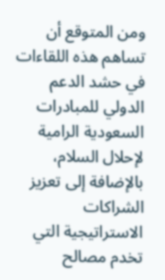ومن المتوقع أن تساهم هذه اللقاءات في حشد الدعم الدولي للمبادرات السعودية الرامية لإحلال السلام، بالإضافة إلى تعزيز الشراكات الاستراتيجية التي تخدم مصالح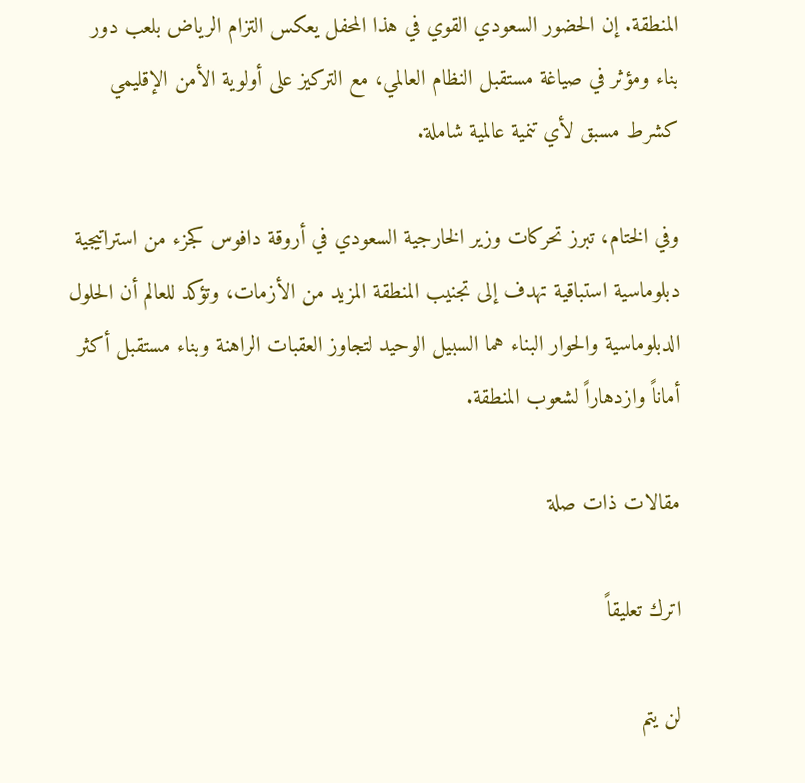المنطقة. إن الحضور السعودي القوي في هذا المحفل يعكس التزام الرياض بلعب دور بناء ومؤثر في صياغة مستقبل النظام العالمي، مع التركيز على أولوية الأمن الإقليمي كشرط مسبق لأي تنمية عالمية شاملة.

وفي الختام، تبرز تحركات وزير الخارجية السعودي في أروقة دافوس كجزء من استراتيجية دبلوماسية استباقية تهدف إلى تجنيب المنطقة المزيد من الأزمات، وتؤكد للعالم أن الحلول الدبلوماسية والحوار البناء هما السبيل الوحيد لتجاوز العقبات الراهنة وبناء مستقبل أكثر أماناً وازدهاراً لشعوب المنطقة.

مقالات ذات صلة

اترك تعليقاً

لن يتم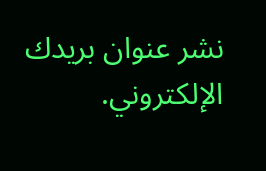نشر عنوان بريدك الإلكتروني.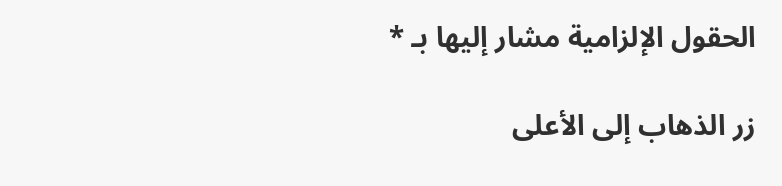الحقول الإلزامية مشار إليها بـ *

زر الذهاب إلى الأعلى